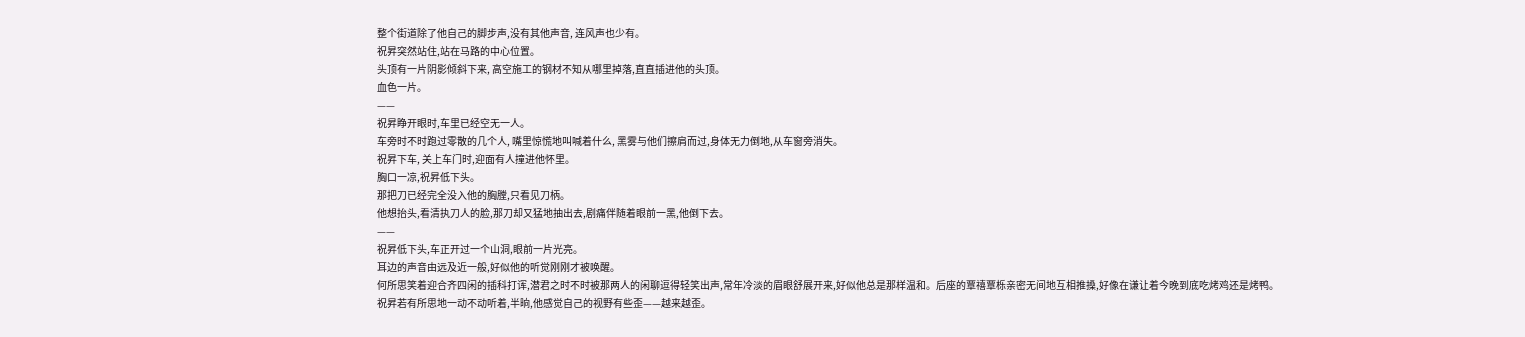整个街道除了他自己的脚步声,没有其他声音, 连风声也少有。
祝昇突然站住,站在马路的中心位置。
头顶有一片阴影倾斜下来, 高空施工的钢材不知从哪里掉落,直直插进他的头顶。
血色一片。
——
祝昇睁开眼时,车里已经空无一人。
车旁时不时跑过零散的几个人, 嘴里惊慌地叫喊着什么, 黑雾与他们擦肩而过,身体无力倒地,从车窗旁消失。
祝昇下车, 关上车门时,迎面有人撞进他怀里。
胸口一凉,祝昇低下头。
那把刀已经完全没入他的胸膛,只看见刀柄。
他想抬头,看清执刀人的脸,那刀却又猛地抽出去,剧痛伴随着眼前一黑,他倒下去。
——
祝昇低下头,车正开过一个山洞,眼前一片光亮。
耳边的声音由远及近一般,好似他的听觉刚刚才被唤醒。
何所思笑着迎合齐四闲的插科打诨,潜君之时不时被那两人的闲聊逗得轻笑出声,常年冷淡的眉眼舒展开来,好似他总是那样温和。后座的覃禧覃栎亲密无间地互相推搡,好像在谦让着今晚到底吃烤鸡还是烤鸭。
祝昇若有所思地一动不动听着,半晌,他感觉自己的视野有些歪——越来越歪。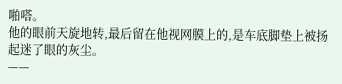啪嗒。
他的眼前天旋地转,最后留在他视网膜上的,是车底脚垫上被扬起迷了眼的灰尘。
——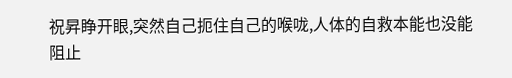祝昇睁开眼,突然自己扼住自己的喉咙,人体的自救本能也没能阻止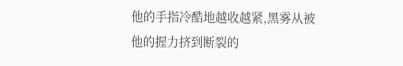他的手指冷酷地越收越紧,黑雾从被他的握力挤到断裂的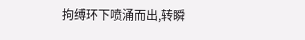拘缚环下喷涌而出,转瞬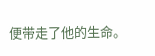便带走了他的生命。